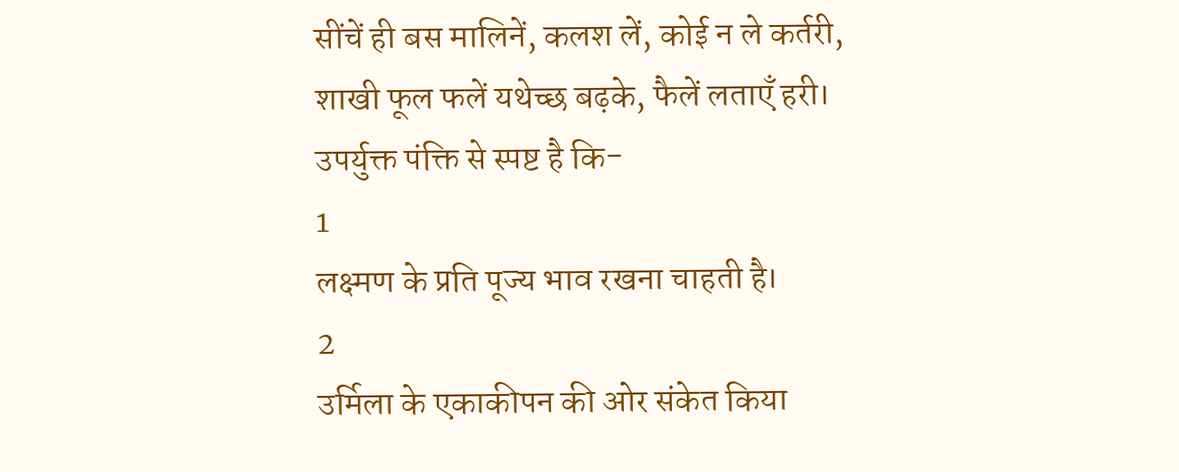सींचें ही बस मालिनें, कलश लें, कोई न ले कर्तरी,
शाखी फूल फलें यथेच्छ बढ़के, फैलें लताएँ हरी।
उपर्युक्त पंक्ति से स्पष्ट है कि-
1
लक्ष्मण के प्रति पूज्य भाव रखना चाहती है।
2
उर्मिला के एकाकीपन की ओर संकेत किया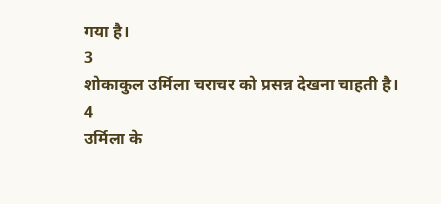गया है।
3
शोकाकुल उर्मिला चराचर को प्रसन्न देखना चाहती है।
4
उर्मिला के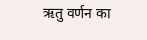ऋतु वर्णन का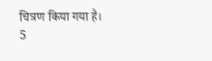चित्रण किया गया है।
5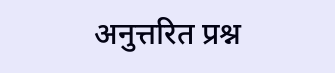अनुत्तरित प्रश्न